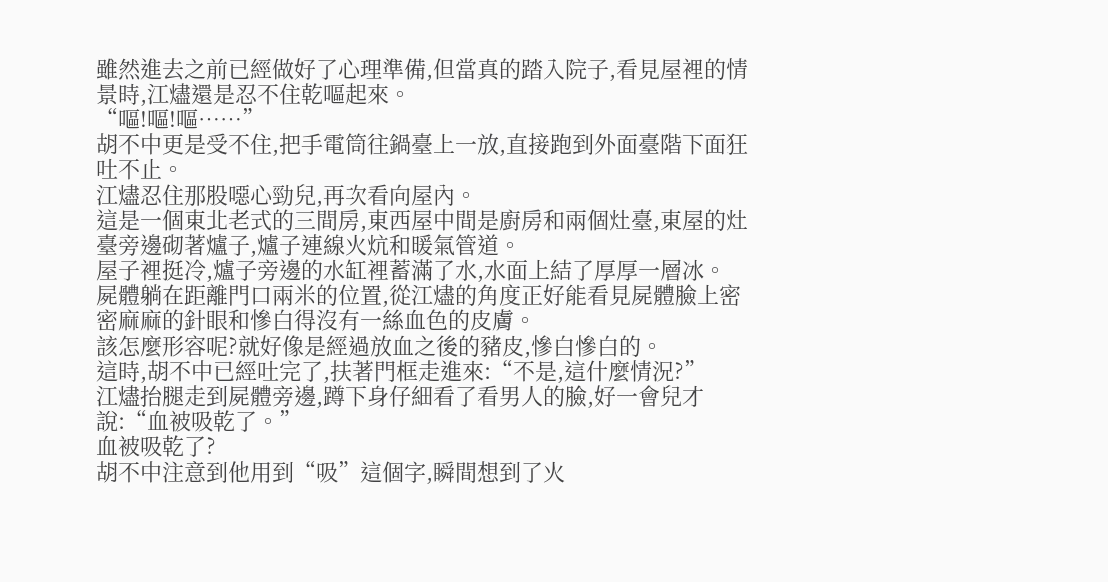雖然進去之前已經做好了心理準備,但當真的踏入院子,看見屋裡的情景時,江燼還是忍不住乾嘔起來。
“嘔!嘔!嘔……”
胡不中更是受不住,把手電筒往鍋臺上一放,直接跑到外面臺階下面狂吐不止。
江燼忍住那股噁心勁兒,再次看向屋內。
這是一個東北老式的三間房,東西屋中間是廚房和兩個灶臺,東屋的灶臺旁邊砌著爐子,爐子連線火炕和暖氣管道。
屋子裡挺冷,爐子旁邊的水缸裡蓄滿了水,水面上結了厚厚一層冰。
屍體躺在距離門口兩米的位置,從江燼的角度正好能看見屍體臉上密密麻麻的針眼和慘白得沒有一絲血色的皮膚。
該怎麼形容呢?就好像是經過放血之後的豬皮,慘白慘白的。
這時,胡不中已經吐完了,扶著門框走進來:“不是,這什麼情況?”
江燼抬腿走到屍體旁邊,蹲下身仔細看了看男人的臉,好一會兒才說:“血被吸乾了。”
血被吸乾了?
胡不中注意到他用到“吸”這個字,瞬間想到了火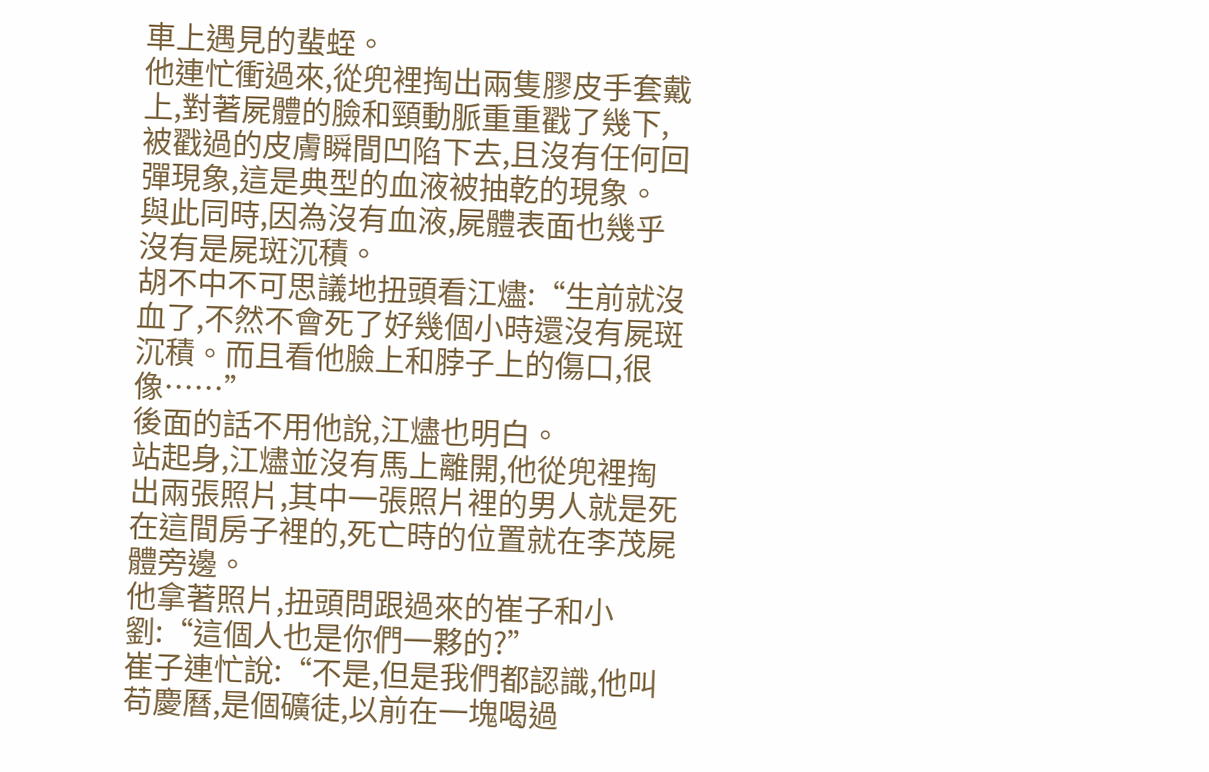車上遇見的蜚蛭。
他連忙衝過來,從兜裡掏出兩隻膠皮手套戴上,對著屍體的臉和頸動脈重重戳了幾下,被戳過的皮膚瞬間凹陷下去,且沒有任何回彈現象,這是典型的血液被抽乾的現象。
與此同時,因為沒有血液,屍體表面也幾乎沒有是屍斑沉積。
胡不中不可思議地扭頭看江燼:“生前就沒血了,不然不會死了好幾個小時還沒有屍斑沉積。而且看他臉上和脖子上的傷口,很像……”
後面的話不用他說,江燼也明白。
站起身,江燼並沒有馬上離開,他從兜裡掏出兩張照片,其中一張照片裡的男人就是死在這間房子裡的,死亡時的位置就在李茂屍體旁邊。
他拿著照片,扭頭問跟過來的崔子和小劉:“這個人也是你們一夥的?”
崔子連忙說:“不是,但是我們都認識,他叫苟慶曆,是個礦徒,以前在一塊喝過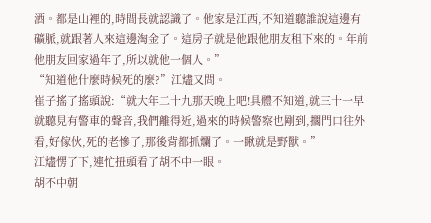酒。都是山裡的,時間長就認識了。他家是江西,不知道聽誰說這邊有礦脈,就跟著人來這邊淘金了。這房子就是他跟他朋友租下來的。年前他朋友回家過年了,所以就他一個人。”
“知道他什麼時候死的麼?”江燼又問。
崔子搖了搖頭說:“就大年二十九那天晚上吧!具體不知道,就三十一早就聽見有警車的聲音,我們離得近,過來的時候警察也剛到,擱門口往外看,好傢伙,死的老慘了,那後背都抓爛了。一瞅就是野獸。”
江燼愣了下,連忙扭頭看了胡不中一眼。
胡不中朝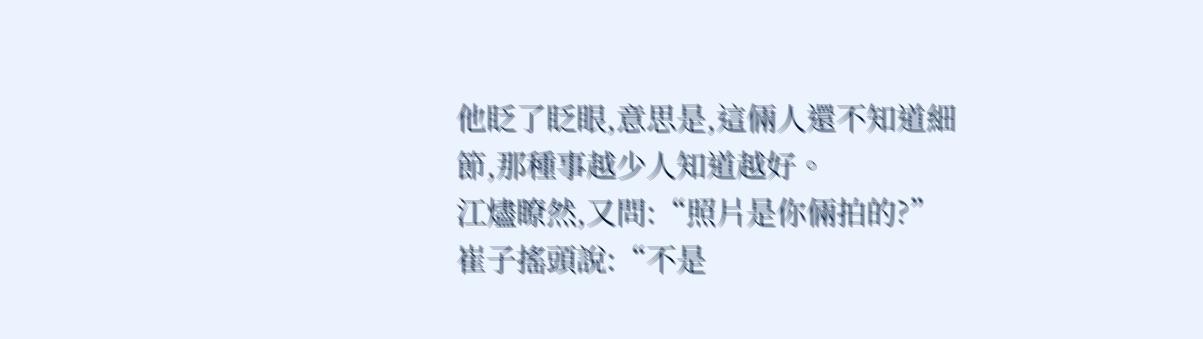他眨了眨眼,意思是,這倆人還不知道細節,那種事越少人知道越好。
江燼瞭然,又問:“照片是你倆拍的?”
崔子搖頭說:“不是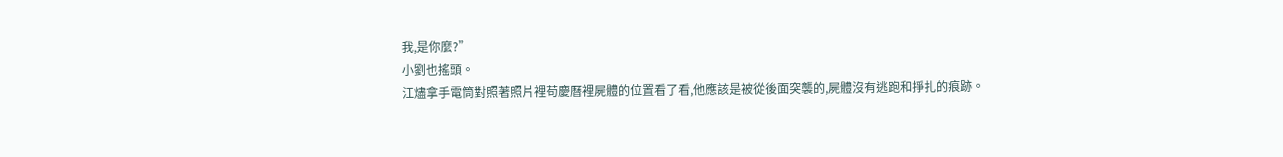我,是你麼?”
小劉也搖頭。
江燼拿手電筒對照著照片裡苟慶曆裡屍體的位置看了看,他應該是被從後面突襲的,屍體沒有逃跑和掙扎的痕跡。